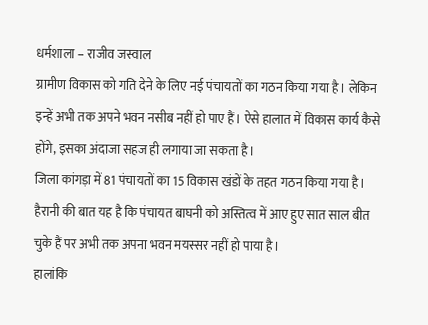धर्मशाला – राजीव जस्वाल
ग्रामीण विकास को गति देने के लिए नई पंचायतों का गठन किया गया है। लेकिन इन्हें अभी तक अपने भवन नसीब नहीं हो पाए हैं। ऐसे हालात में विकास कार्य कैसे होंगे, इसका अंदाजा सहज ही लगाया जा सकता है।
जिला कांगड़ा में 81 पंचायतों का 15 विकास खंडों के तहत गठन किया गया है। हैरानी की बात यह है कि पंचायत बाघनी को अस्तित्व में आए हुए सात साल बीत चुके हैं पर अभी तक अपना भवन मयस्सर नहीं हो पाया है।
हालांकि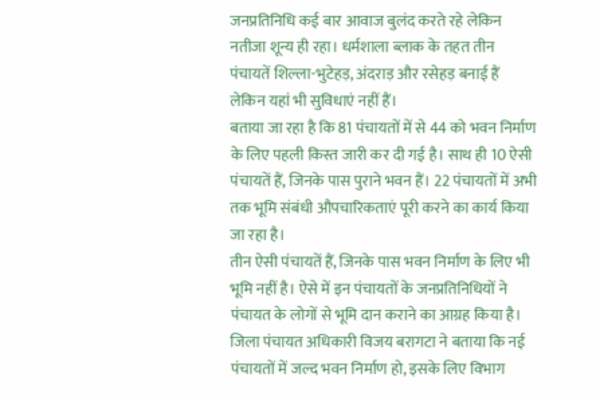जनप्रतिनिधि कई बार आवाज बुलंद करते रहे लेकिन नतीजा शून्य ही रहा। धर्मशाला ब्लाक के तहत तीन पंचायतें शिल्ला-भुटेहड़, अंदराड़ और रसेहड़ बनाई हैं लेकिन यहां भी सुविधाएं नहीं हैं।
बताया जा रहा है कि 81 पंचायतों में से 44 को भवन निर्माण के लिए पहली किस्त जारी कर दी गई है। साथ ही 10 ऐसी पंचायतें हैं, जिनके पास पुराने भवन हैं। 22 पंचायतों में अभी तक भूमि संबंधी औपचारिकताएं पूरी करने का कार्य किया जा रहा है।
तीन ऐसी पंचायतें हैं, जिनके पास भवन निर्माण के लिए भी भूमि नहीं है। ऐसे में इन पंचायतों के जनप्रतिनिधियों ने पंचायत के लोगों से भूमि दान कराने का आग्रह किया है।
जिला पंचायत अधिकारी विजय बरागटा ने बताया कि नई पंचायतों में जल्द भवन निर्माण हो, इसके लिए विभाग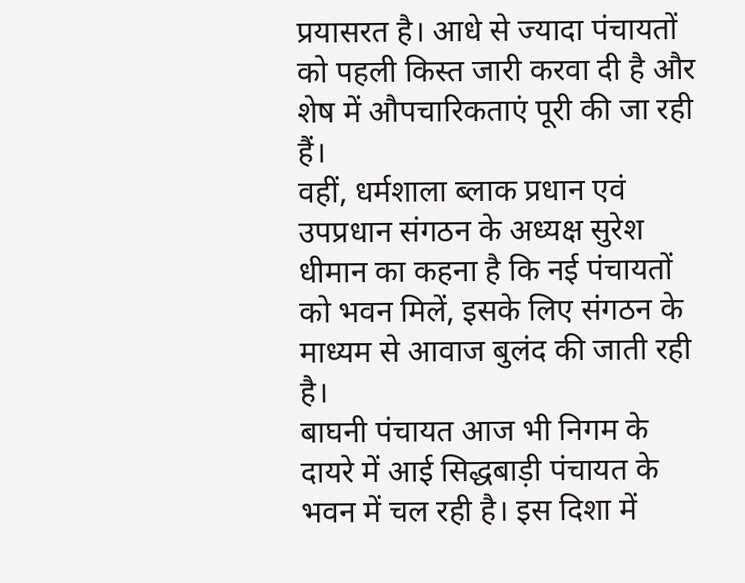प्रयासरत है। आधे से ज्यादा पंचायतों को पहली किस्त जारी करवा दी है और शेष में औपचारिकताएं पूरी की जा रही हैं।
वहीं, धर्मशाला ब्लाक प्रधान एवं उपप्रधान संगठन के अध्यक्ष सुरेश धीमान का कहना है कि नई पंचायतों को भवन मिलें, इसके लिए संगठन के माध्यम से आवाज बुलंद की जाती रही है।
बाघनी पंचायत आज भी निगम के दायरे में आई सिद्धबाड़ी पंचायत के भवन में चल रही है। इस दिशा में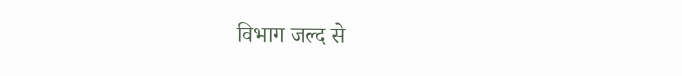विभाग जल्द से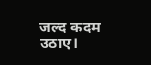जल्द कदम उठाए।